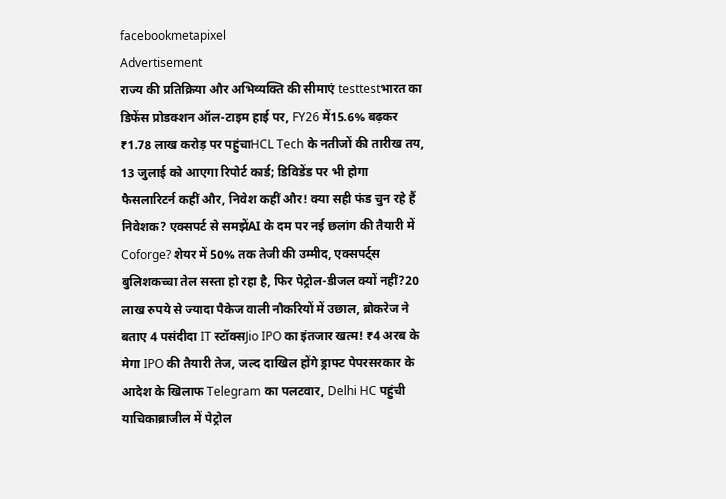facebookmetapixel
Advertisement
राज्य की प्रतिक्रिया और अभिव्यक्ति की सीमाएं testtestभारत का डिफेंस प्रोडक्शन ऑल-टाइम हाई पर, FY26 में15.6% बढ़कर ₹1.78 लाख करोड़ पर पहुंचाHCL Tech के नतीजों की तारीख तय, 13 जुलाई को आएगा रिपोर्ट कार्ड; डिविडेंड पर भी होगा फैसलारिटर्न कहीं और, निवेश कहीं और! क्या सही फंड चुन रहे हैं निवेशक? एक्सपर्ट से समझेंAI के दम पर नई छलांग की तैयारी में Coforge? शेयर में 50% तक तेजी की उम्मीद, एक्सपर्ट्स बुलिशकच्चा तेल सस्ता हो रहा है, फिर पेट्रोल-डीजल क्यों नहीं?20 लाख रुपये से ज्यादा पैकेज वाली नौकरियों में उछाल, ब्रोकरेज ने बताए 4 पसंदीदा IT स्टॉक्सJio IPO का इंतजार खत्म! ₹4 अरब के मेगा IPO की तैयारी तेज, जल्द दाखिल होंगे ड्राफ्ट पेपरसरकार के आदेश के खिलाफ Telegram का पलटवार, Delhi HC पहुंची याचिकाब्राजील में पेट्रोल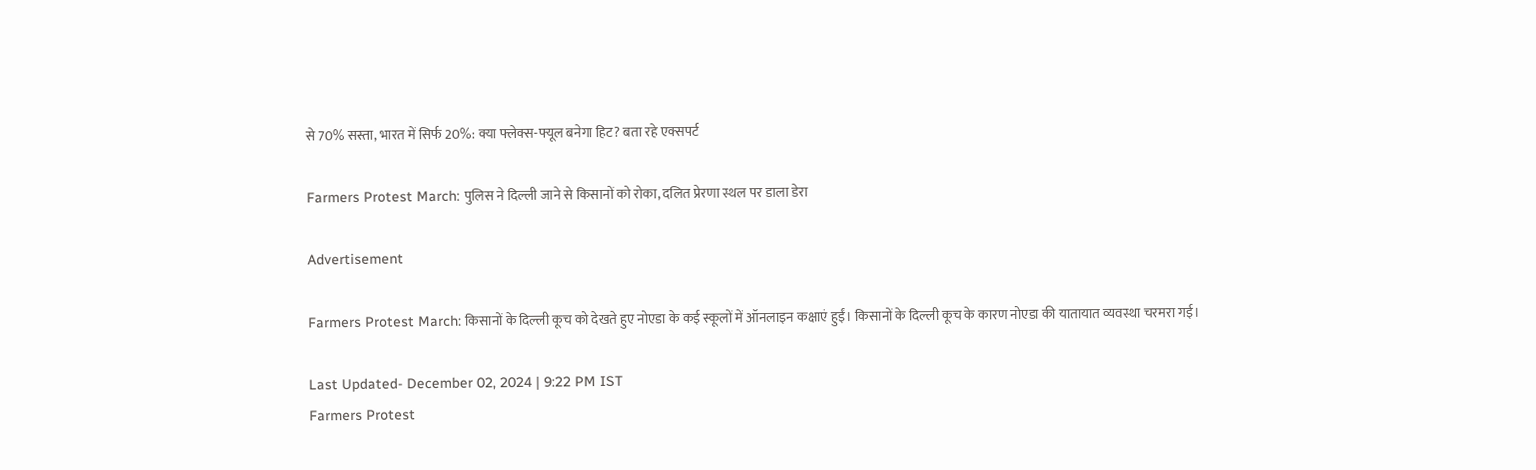से 70% सस्ता, भारत में सिर्फ 20%: क्या फ्लेक्स-फ्यूल बनेगा हिट? बता रहे एक्सपर्ट

Farmers Protest March: पुलिस ने दिल्ली जाने से किसानों को रोका, दलित प्रेरणा स्थल पर डाला डेरा

Advertisement

Farmers Protest March: किसानों के दिल्ली कूच को देखते हुए नोएडा के कई स्कूलों में ऑनलाइन कक्षाएं हुईं। किसानों के दिल्ली कूच के कारण नोएडा की यातायात व्यवस्था चरमरा गई।

Last Updated- December 02, 2024 | 9:22 PM IST
Farmers Protest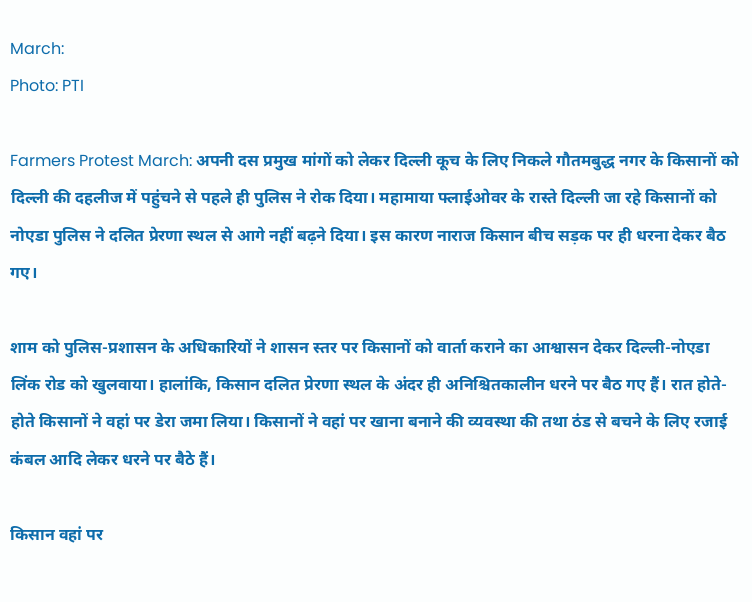March:
Photo: PTI

Farmers Protest March: अपनी दस प्रमुख मांगों को लेकर दिल्ली कूच के लिए निकले गौतमबुद्ध नगर के किसानों को दिल्ली की दहलीज में पहुंचने से पहले ही पुलिस ने रोक दिया। महामाया फ्लाईओवर के रास्ते दिल्ली जा रहे किसानों को नोएडा पुलिस ने दलित प्रेरणा स्थल से आगे नहीं बढ़ने दिया। इस कारण नाराज किसान बीच सड़क पर ही धरना देकर बैठ गए।

शाम को पुलिस-प्रशासन के अधिकारियों ने शासन स्तर पर किसानों को वार्ता कराने का आश्वासन देकर दिल्ली-नोएडा लिंक रोड को खुलवाया। हालांकि, किसान दलित प्रेरणा स्थल के अंदर ही अनिश्चितकालीन धरने पर बैठ गए हैं। रात होते-होते किसानों ने वहां पर डेरा जमा लिया। किसानों ने वहां पर खाना बनाने की व्यवस्था की तथा ठंड से बचने के लिए रजाई कंबल आदि लेकर धरने पर बैठे हैं।

किसान वहां पर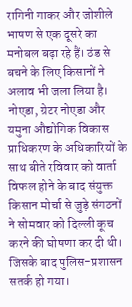रागिनी गाकर और जोशीले भाषण से एक दूसरे का मनोबल बढ़ा रहे हैं। ठंड से बचने के लिए किसानों ने अलाव भी जला लिया है। नोएडा, ग्रेटर नोएडा और यमुना औद्योगिक विकास प्राधिकरण के अधिकारियों के साथ बीते रविवार को वार्ता विफल होने के बाद संयुक्त किसान मोर्चा से जुड़े संगठनों ने सोमवार को दिल्ली कूच करने की घोषणा कर दी थी। जिसके बाद पुलिस-प्रशासन सतर्क हो गया।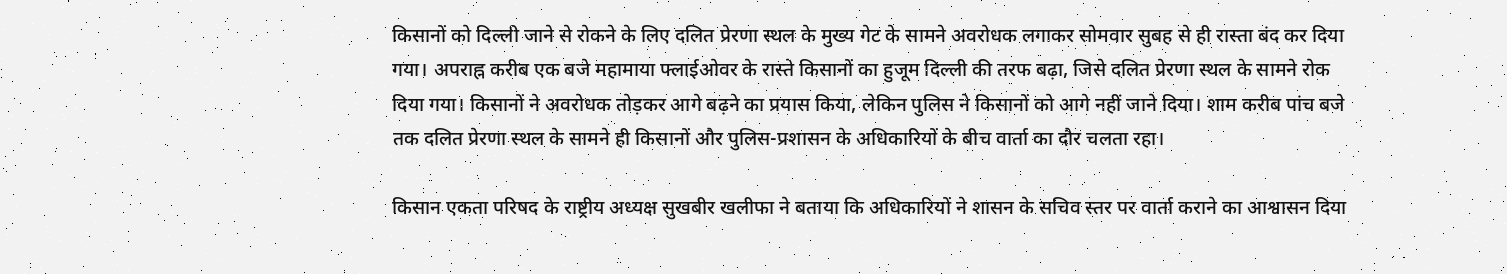किसानों को दिल्ली जाने से रोकने के लिए दलित प्रेरणा स्थल के मुख्य गेट के सामने अवरोधक लगाकर सोमवार सुबह से ही रास्ता बंद कर दिया गया। अपराह्न करीब एक बजे महामाया फ्लाईओवर के रास्ते किसानों का हुजूम दिल्ली की तरफ बढ़ा, जिसे दलित प्रेरणा स्थल के सामने रोक दिया गया। किसानों ने अवरोधक तोड़कर आगे बढ़ने का प्रयास किया, लेकिन पुलिस ने किसानों को आगे नहीं जाने दिया। शाम करीब पांच बजे तक दलित प्रेरणा स्थल के सामने ही किसानों और पुलिस-प्रशासन के अधिकारियों के बीच वार्ता का दौर चलता रहा।

किसान एकता परिषद के राष्ट्रीय अध्यक्ष सुखबीर खलीफा ने बताया कि अधिकारियों ने शासन के सचिव स्तर पर वार्ता कराने का आश्वासन दिया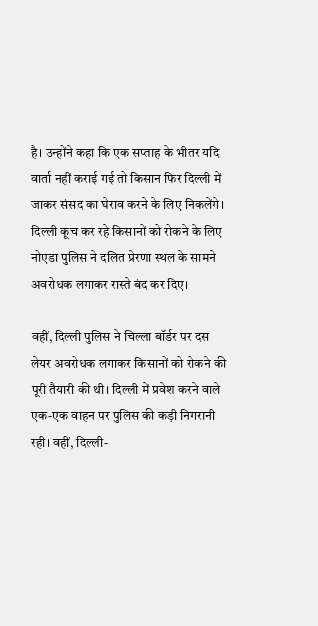है। उन्होंने कहा कि एक सप्ताह के भीतर यदि वार्ता नहीं कराई गई तो किसान फिर दिल्ली में जाकर संसद का घेराव करने के लिए निकलेंगे। दिल्ली कूच कर रहे किसानों को रोकने के लिए नोएडा पुलिस ने दलित प्रेरणा स्थल के सामने अवरोधक लगाकर रास्ते बंद कर दिए।

वहीं, दिल्ली पुलिस ने चिल्ला बॉर्डर पर दस लेयर अवरोधक लगाकर किसानों को रोकने की पूरी तैयारी की थी। दिल्ली में प्रवेश करने वाले एक-एक वाहन पर पुलिस की कड़ी निगरानी रही। वहीं, दिल्ली-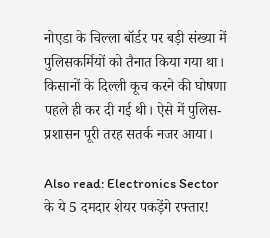नोएडा के चिल्ला बॉर्डर पर बड़ी संख्या में पुलिसकर्मियों को तैनात किया गया था। किसानों के दिल्ली कूच करने की घोषणा पहले ही कर दी गई थी। ऐसे में पुलिस-प्रशासन पूरी तरह सतर्क नजर आया।

Also read: Electronics Sector के ये 5 दमदार शेयर पकड़ेंगे रफ्तार!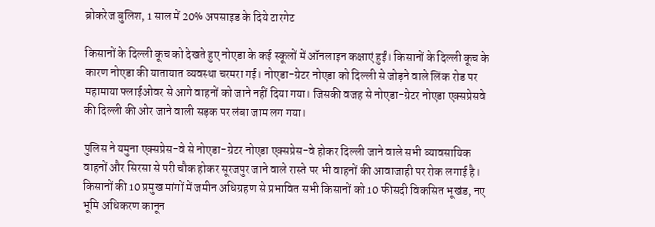ब्रोकरेज बुलिश, 1 साल में 20% अपसाइड के दिये टारगेट

किसानों के दिल्ली कूच को देखते हुए नोएडा के कई स्कूलों में ऑनलाइन कक्षाएं हुईं। किसानों के दिल्ली कूच के कारण नोएडा की यातायात व्यवस्था चरमरा गई। नोएडा-ग्रेटर नोएडा को दिल्ली से जोड़ने वाले लिंक रोड पर महामाया फ्लाईओवर से आगे वाहनों को जाने नहीं दिया गया। जिसकी वजह से नोएडा-ग्रेटर नोएडा एक्सप्रेसवे की दिल्ली की ओर जाने वाली सड़क पर लंबा जाम लग गया।

पुलिस ने यमुना एक्सप्रेस-वे से नोएडा-ग्रेटर नोएडा एक्सप्रेस-वे होकर दिल्ली जाने वाले सभी व्यावसायिक वाहनों और सिरसा से परी चौक होकर सूरजपुर जाने वाले रास्ते पर भी वाहनों की आवाजाही पर रोक लगाई है। किसानों की 10 प्रमुख मांगों में जमीन अधिग्रहण से प्रभावित सभी किसानों को 10 फीसदी विकसित भूखंड, नए भूमि अधिकरण कानून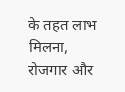के तहत लाभ मिलना, रोजगार और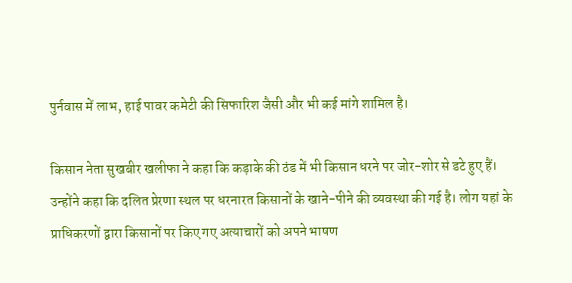पुर्नवास में लाभ, हाई पावर कमेटी की सिफारिश जैसी और भी कई मांगे शामिल है।

किसान नेता सुखबीर खलीफा ने कहा कि कड़ाके की ठंड में भी किसान धरने पर जोर-शोर से डटे हुए हैं। उन्होंने कहा कि दलित प्रेरणा स्थल पर धरनारत किसानों के खाने-पीने की व्यवस्था की गई है। लोग यहां के प्राधिकरणों द्वारा किसानों पर किए गए अत्याचारों को अपने भाषण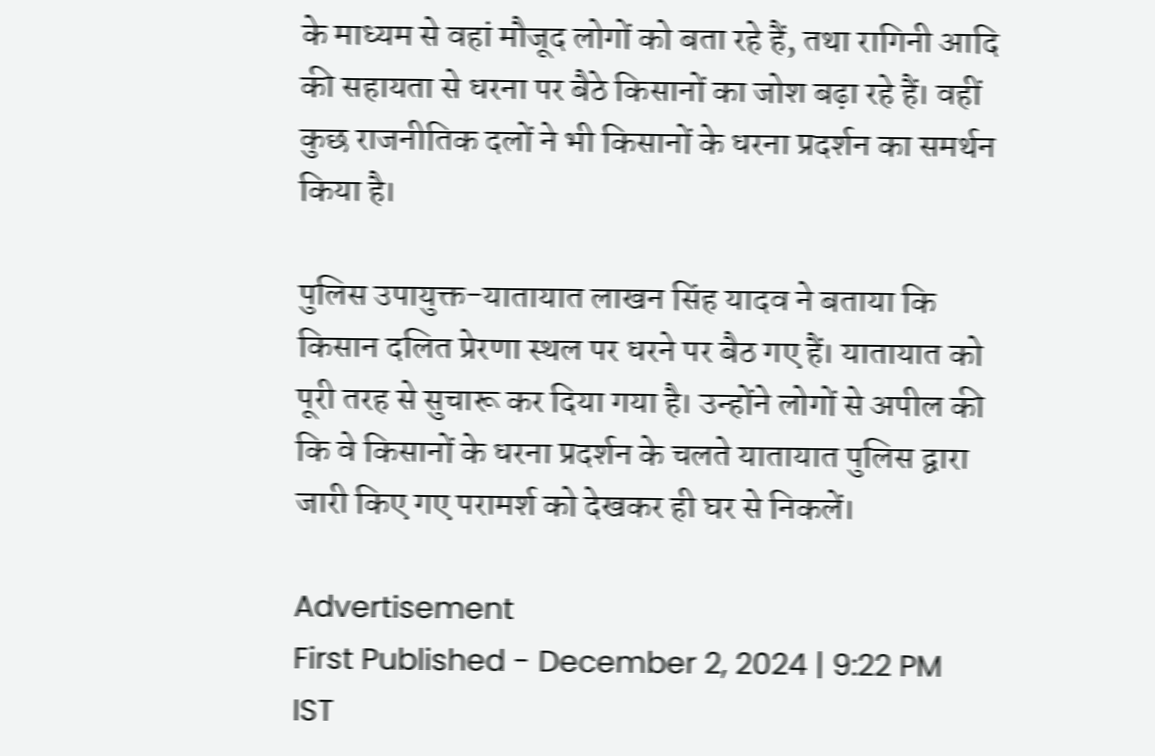के माध्यम से वहां मौजूद लोगों को बता रहे हैं, तथा रागिनी आदि की सहायता से धरना पर बैठे किसानों का जोश बढ़ा रहे हैं। वहीं कुछ राजनीतिक दलों ने भी किसानों के धरना प्रदर्शन का समर्थन किया है।

पुलिस उपायुक्त-यातायात लाखन सिंह यादव ने बताया कि किसान दलित प्रेरणा स्थल पर धरने पर बैठ गए हैं। यातायात को पूरी तरह से सुचारू कर दिया गया है। उन्होंने लोगों से अपील की कि वे किसानों के धरना प्रदर्शन के चलते यातायात पुलिस द्वारा जारी किए गए परामर्श को देखकर ही घर से निकलें।

Advertisement
First Published - December 2, 2024 | 9:22 PM IST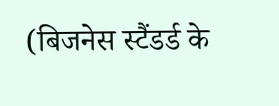(बिजनेस स्टैंडर्ड के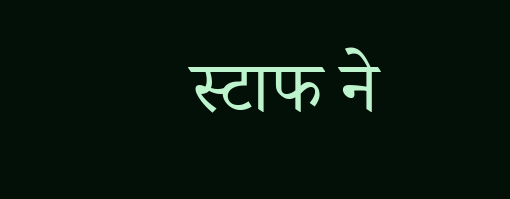स्टाफ ने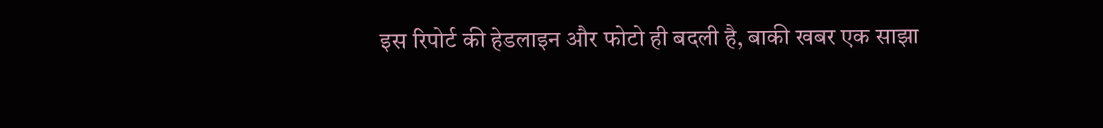इस रिपोर्ट की हेडलाइन और फोटो ही बदली है, बाकी खबर एक साझा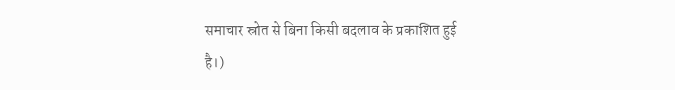समाचार स्रोत से बिना किसी बदलाव के प्रकाशित हुई है।)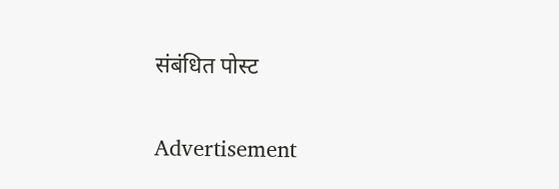संबंधित पोस्ट

Advertisement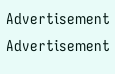Advertisement
Advertisement